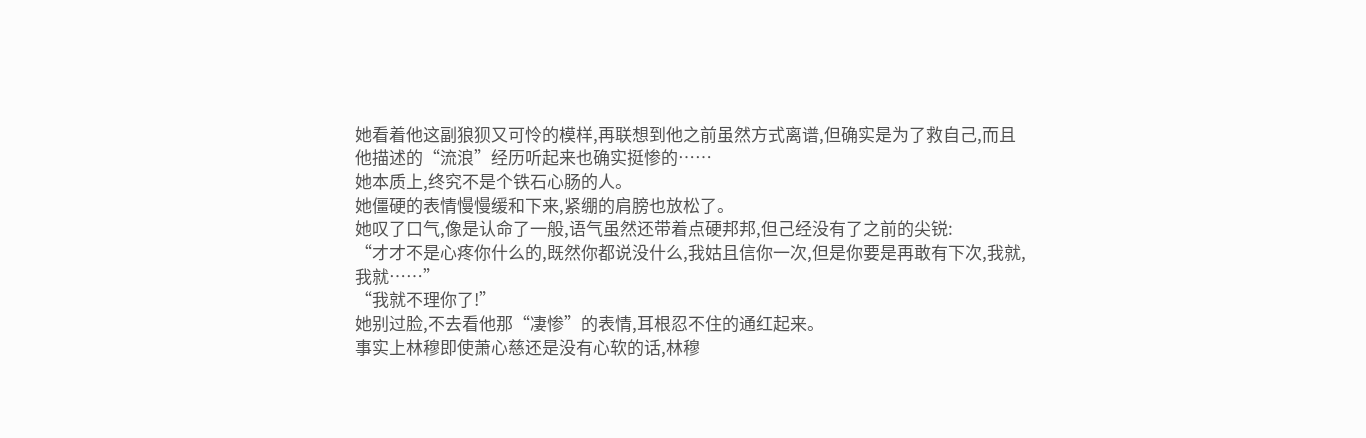她看着他这副狼狈又可怜的模样,再联想到他之前虽然方式离谱,但确实是为了救自己,而且他描述的“流浪”经历听起来也确实挺惨的……
她本质上,终究不是个铁石心肠的人。
她僵硬的表情慢慢缓和下来,紧绷的肩膀也放松了。
她叹了口气,像是认命了一般,语气虽然还带着点硬邦邦,但己经没有了之前的尖锐:
“才才不是心疼你什么的,既然你都说没什么,我姑且信你一次,但是你要是再敢有下次,我就,我就……”
“我就不理你了!”
她别过脸,不去看他那“凄惨”的表情,耳根忍不住的通红起来。
事实上林穆即使萧心慈还是没有心软的话,林穆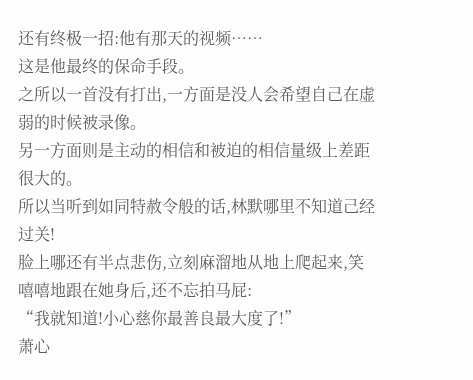还有终极一招:他有那天的视频……
这是他最终的保命手段。
之所以一首没有打出,一方面是没人会希望自己在虚弱的时候被录像。
另一方面则是主动的相信和被迫的相信量级上差距很大的。
所以当听到如同特赦令般的话,林默哪里不知道己经过关!
脸上哪还有半点悲伤,立刻麻溜地从地上爬起来,笑嘻嘻地跟在她身后,还不忘拍马屁:
“我就知道!小心慈你最善良最大度了!”
萧心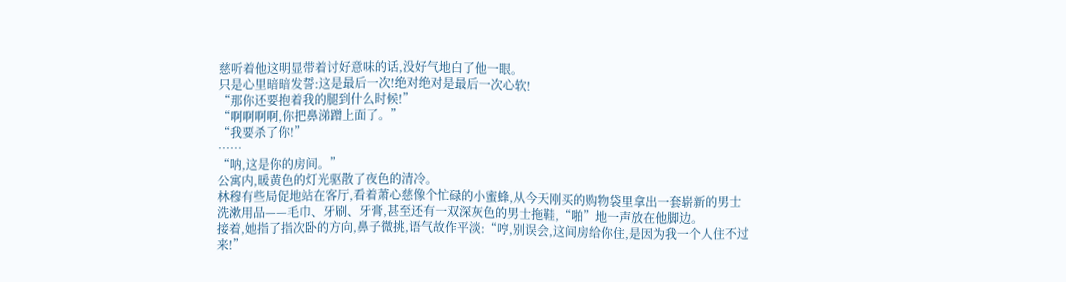慈听着他这明显带着讨好意味的话,没好气地白了他一眼。
只是心里暗暗发誓:这是最后一次!绝对绝对是最后一次心软!
“那你还要抱着我的腿到什么时候!”
“啊啊啊啊,你把鼻涕蹭上面了。”
“我要杀了你!”
……
“呐,这是你的房间。”
公寓内,暖黄色的灯光驱散了夜色的清冷。
林穆有些局促地站在客厅,看着萧心慈像个忙碌的小蜜蜂,从今天刚买的购物袋里拿出一套崭新的男士洗漱用品——毛巾、牙刷、牙膏,甚至还有一双深灰色的男士拖鞋,“啪”地一声放在他脚边。
接着,她指了指次卧的方向,鼻子微挑,语气故作平淡:“哼,别误会,这间房给你住,是因为我一个人住不过来!”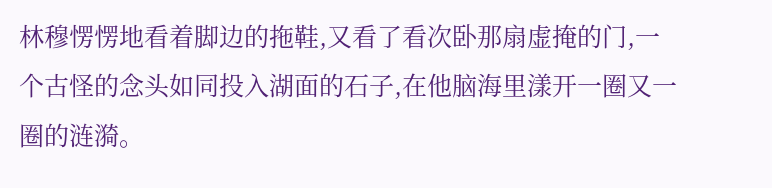林穆愣愣地看着脚边的拖鞋,又看了看次卧那扇虚掩的门,一个古怪的念头如同投入湖面的石子,在他脑海里漾开一圈又一圈的涟漪。